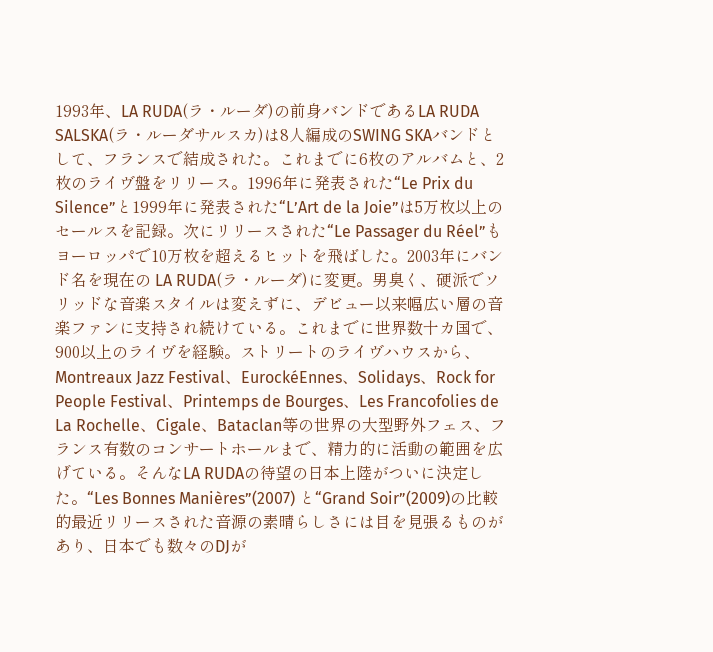1993年、LA RUDA(ラ・ルーダ)の前身バンドであるLA RUDA SALSKA(ラ・ルーダサルスカ)は8人編成のSWING SKAバンドとして、フランスで結成された。これまでに6枚のアルバムと、2枚のライヴ盤をリリース。1996年に発表された“Le Prix du Silence”と1999年に発表された“L’Art de la Joie”は5万枚以上のセールスを記録。次にリリースされた“Le Passager du Réel”もヨーロッパで10万枚を超えるヒットを飛ばした。2003年にバンド名を現在の LA RUDA(ラ・ルーダ)に変更。男臭く、硬派でソリッドな音楽スタイルは変えずに、デビュー以来幅広い層の音楽ファンに支持され続けている。これまでに世界数十カ国で、900以上のライヴを経験。ストリートのライヴハウスから、Montreaux Jazz Festival、EurockéEnnes、Solidays、Rock for People Festival、Printemps de Bourges、Les Francofolies de La Rochelle、Cigale、Bataclan等の世界の大型野外フェス、フランス有数のコンサートホールまで、精力的に活動の範囲を広げている。そんなLA RUDAの待望の日本上陸がついに決定した。“Les Bonnes Manières”(2007) と“Grand Soir”(2009)の比較的最近リリースされた音源の素晴らしさには目を見張るものがあり、日本でも数々のDJが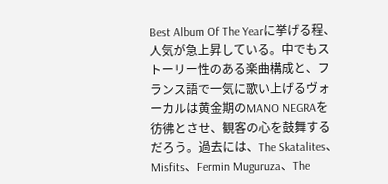Best Album Of The Yearに挙げる程、人気が急上昇している。中でもストーリー性のある楽曲構成と、フランス語で一気に歌い上げるヴォーカルは黄金期のMANO NEGRAを彷彿とさせ、観客の心を鼓舞するだろう。過去には、The Skatalites、Misfits、Fermin Muguruza、The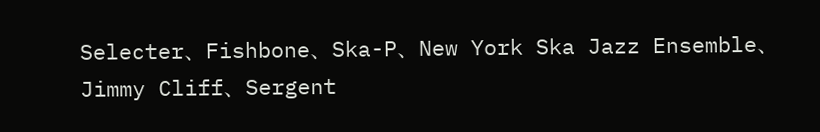Selecter、Fishbone、Ska-P、New York Ska Jazz Ensemble、Jimmy Cliff、Sergent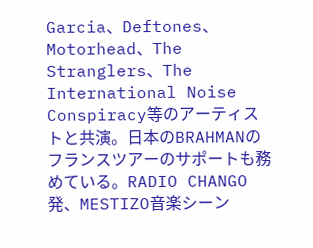Garcia、Deftones、Motorhead、The Stranglers、The International Noise Conspiracy等のアーティストと共演。日本のBRAHMANのフランスツアーのサポートも務めている。RADIO CHANGO発、MESTIZO音楽シーン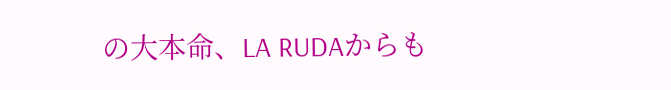の大本命、LA RUDAからも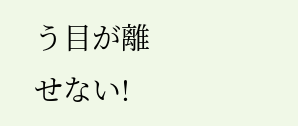う目が離せない!